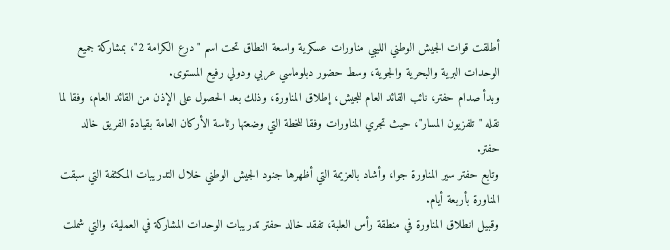أطلقت قوات الجيش الوطني الليبي مناورات عسكرية واسعة النطاق تحت اسم "درع الكرامة 2"، بمشاركة جميع الوحدات البرية والبحرية والجوية، وسط حضور دبلوماسي عربي ودولي رفيع المستوى.
وبدأ صدام حفتر، نائب القائد العام للجيش، إطلاق المناورة، وذلك بعد الحصول على الإذن من القائد العام، وفقا لما نقله "تلفزيون المسار"، حيث تجري المناورات وفقا للخطة التي وضعتها رئاسة الأركان العامة بقيادة الفريق خالد حفتر.
وتابع حفتر سير المناورة جوا، وأشاد بالعزيمة التي أظهرها جنود الجيش الوطني خلال التدريبات المكثفة التي سبقت المناورة بأربعة أيام.
وقبيل انطلاق المناورة في منطقة رأس العلبة، تفقد خالد حفتر تدريبات الوحدات المشاركة في العملية، والتي شملت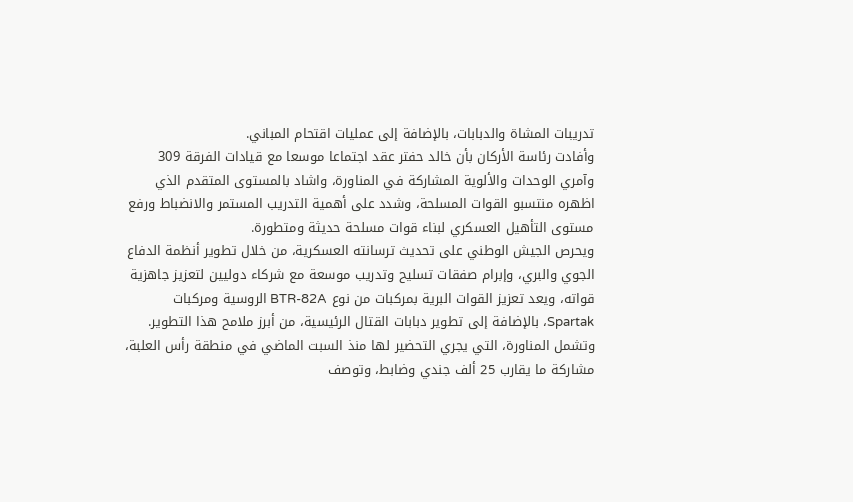تدريبات المشاة والدبابات، بالإضافة إلى عمليات اقتحام المباني.
وأفادت رئاسة الأركان بأن خالد حفتر عقد اجتماعا موسعا مع قيادات الفرقة 309 وآمري الوحدات والألوية المشاركة في المناورة، واشاد بالمستوى المتقدم الذي اظهره منتسبو القوات المسلحة، وشدد على أهمية التدريب المستمر والانضباط ورفع مستوى التأهيل العسكري لبناء قوات مسلحة حديثة ومتطورة.
ويحرص الجيش الوطني على تحديث ترسانته العسكرية، من خلال تطوير أنظمة الدفاع الجوي والبري، وإبرام صفقات تسليح وتدريب موسعة مع شركاء دوليين لتعزيز جاهزية قواته، ويعد تعزيز القوات البرية بمركبات من نوع BTR-82A الروسية ومركبات Spartak، بالإضافة إلى تطوير دبابات القتال الرئيسية، من أبرز ملامح هذا التطوير.
وتشمل المناورة، التي يجري التحضير لها منذ السبت الماضي في منطقة رأس العلبة، مشاركة ما يقارب 25 ألف جندي وضابط، وتوصف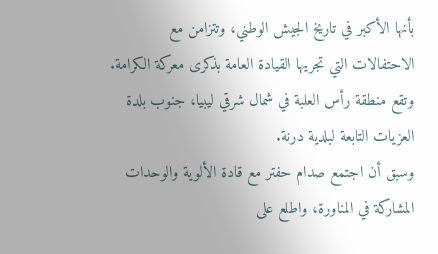بأنها الأكبر في تاريخ الجيش الوطني، وتتزامن مع الاحتفالات التي تجريها القيادة العامة بذكرى معركة الكرامة.
وتقع منطقة رأس العلبة في شمال شرقي ليبيا، جنوب بلدة العزيات التابعة لبلدية درنة.
وسبق أن اجتمع صدام حفتر مع قادة الألوية والوحدات المشاركة في المناورة، واطلع على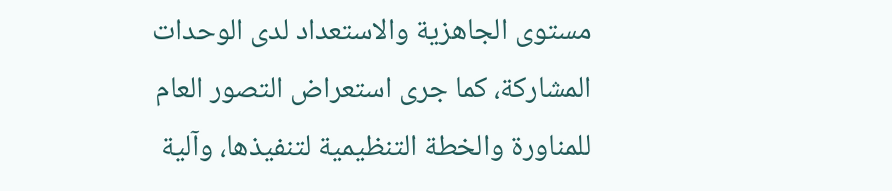مستوى الجاهزية والاستعداد لدى الوحدات المشاركة، كما جرى استعراض التصور العام للمناورة والخطة التنظيمية لتنفيذها، وآلية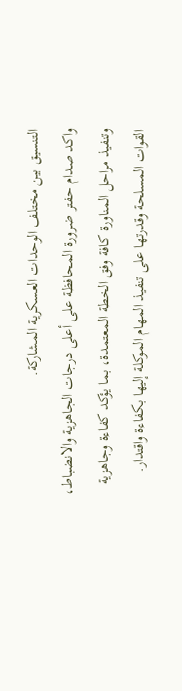التنسيق بين مختلف الوحدات العسكرية المشاركة.
واكد صدام حفتر ضرورة المحافظة على أعلى درجات الجاهزية والانضباط، وتنفيذ مراحل المناورة كافة وفق الخطة المعتمدة، بما يؤكد كفاءة وجاهزية القوات المسلحة وقدرتها على تنفيذ المهام الموكلة إليها بكفاءة واقتدار.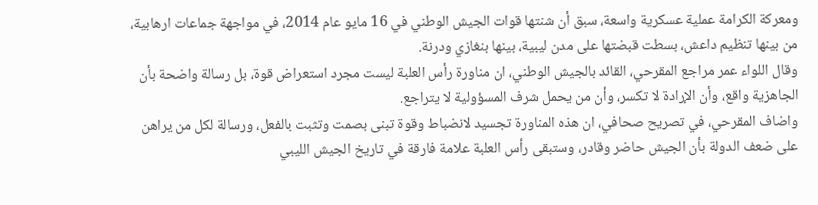ومعركة الكرامة عملية عسكرية واسعة، سبق أن شنتها قوات الجيش الوطني في 16 مايو عام 2014، في مواجهة جماعات ارهابية، من بينها تنظيم داعش، بسطت قبضتها على مدن ليبية، بينها بنغازي ودرنة.
وقال اللواء عمر مراجع المقرحي، القائد بالجيش الوطني، ان مناورة رأس العلبة ليست مجرد استعراض قوة، بل رسالة واضحة بأن الجاهزية واقع، وأن الإرادة لا تكسر، وأن من يحمل شرف المسؤولية لا يتراجع.
واضاف المقرحي، في تصريح صحافي، ان هذه المناورة تجسيد لانضباط وقوة تبنى بصمت وتثبت بالفعل، ورسالة لكل من يراهن على ضعف الدولة بأن الجيش حاضر وقادر، وستبقى رأس العلبة علامة فارقة في تاريخ الجيش الليبي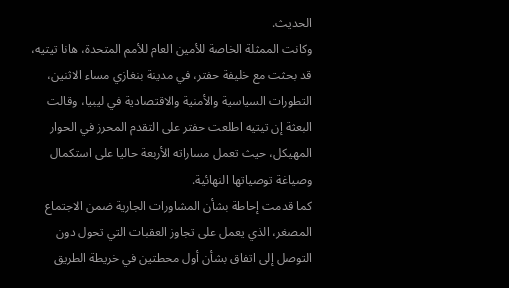الحديث.
وكانت الممثلة الخاصة للأمين العام للأمم المتحدة، هانا تيتيه، قد بحثت مع خليفة حفتر، في مدينة بنغازي مساء الاثنين، التطورات السياسية والأمنية والاقتصادية في ليبيا، وقالت البعثة إن تيتيه اطلعت حفتر على التقدم المحرز في الحوار المهيكل، حيث تعمل مساراته الأربعة حاليا على استكمال وصياغة توصياتها النهائية.
كما قدمت إحاطة بشأن المشاورات الجارية ضمن الاجتماع المصغر، الذي يعمل على تجاوز العقبات التي تحول دون التوصل إلى اتفاق بشأن أول محطتين في خريطة الطريق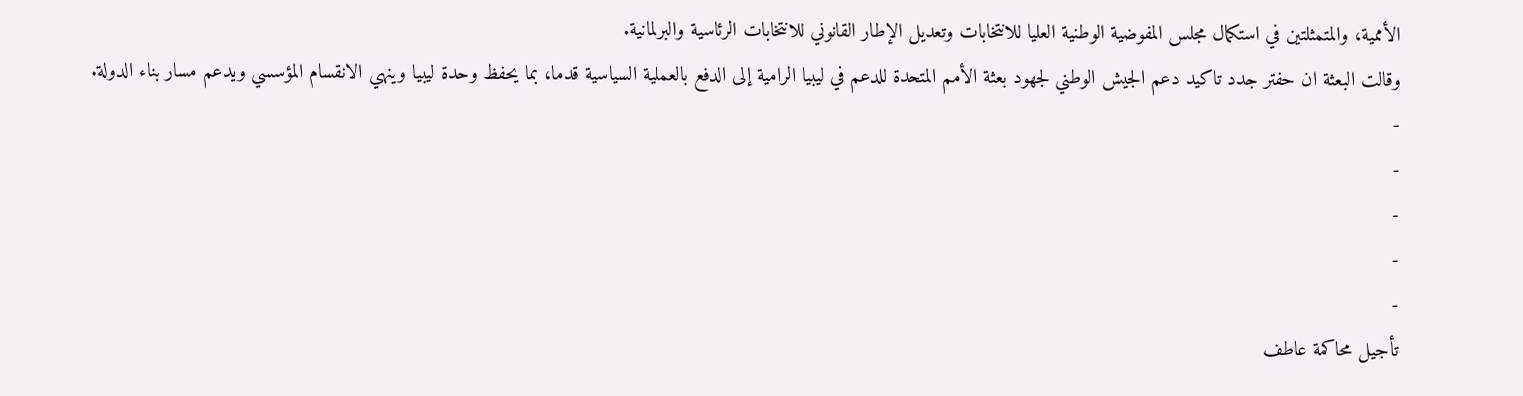الأممية، والمتمثلتين في استكمال مجلس المفوضية الوطنية العليا للانتخابات وتعديل الإطار القانوني للانتخابات الرئاسية والبرلمانية.
وقالت البعثة ان حفتر جدد تاكيد دعم الجيش الوطني لجهود بعثة الأمم المتحدة للدعم في ليبيا الرامية إلى الدفع بالعملية السياسية قدما، بما يحفظ وحدة ليبيا وينهي الانقسام المؤسسي ويدعم مسار بناء الدولة.
-
-
-
-
-
تأجيل محاكمة عاطف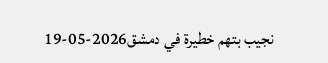نجيب بتهم خطيرة في دمشق2026-05-19